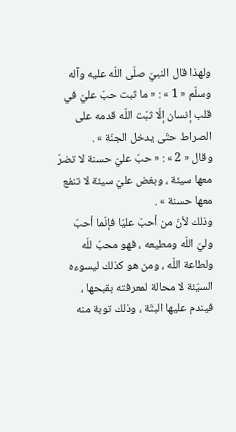ولهذا قال النبيّ صلّى اللّه عليه وآله وسلّم « 1 » : « ما ثبت حبّ عليّ في قلب إنسان إلّا ثبّت اللّه قدمه على الصراط حتّى يدخل الجنّة » .
وقال « 2 » : « حبّ عليّ حسنة لا تضرّ معها سيئة ، وبغض عليّ سيئة لا تنفع معها حسنة » .
وذلك لأنّ من أحبّ عليّا فإنّما أحبّ وليّ اللّه ومطيعه ، فهو محبّ للّه ولطاعة اللّه ، ومن هو كذلك ليسوءه السيّئة لا محالة لمعرفته بقبحها ، فيندم عليها البتّة ، وذلك توبة منه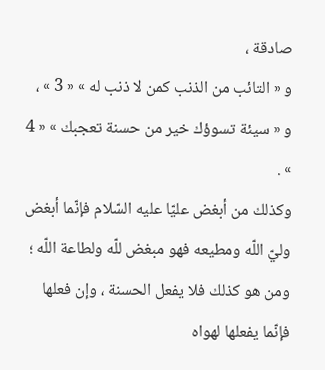صادقة ،
و « التائب من الذنب كمن لا ذنب له » « 3 » ،
و « سيئة تسوؤك خير من حسنة تعجبك » « 4 » .
وكذلك من أبغض عليّا عليه السّلام فإنّما أبغض وليّ اللّه ومطيعه فهو مبغض للّه ولطاعة اللّه ؛ ومن هو كذلك فلا يفعل الحسنة ، وإن فعلها فإنّما يفعلها لهواه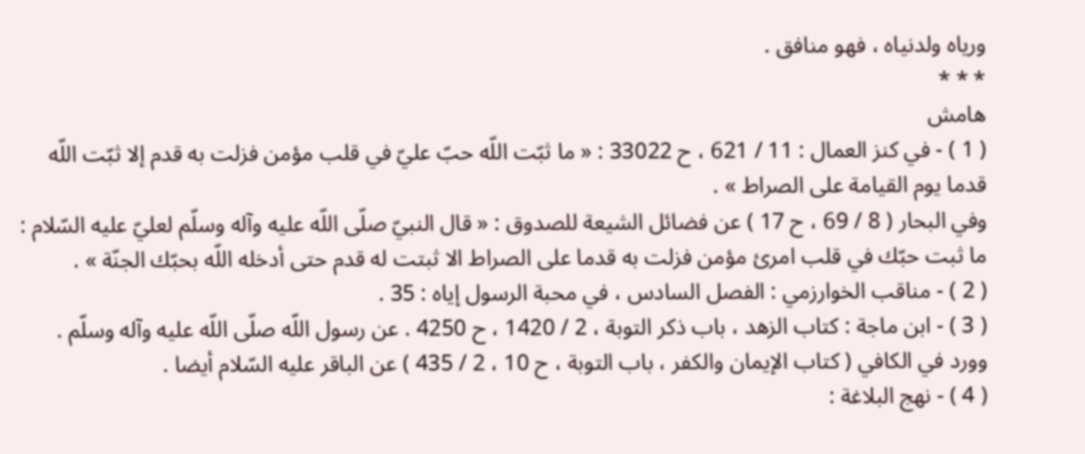ورياه ولدنياه ، فهو منافق .
* * *
هامش
( 1 ) - في كنز العمال : 11 / 621 ، ح 33022 : « ما ثبّت اللّه حبّ عليّ في قلب مؤمن فزلت به قدم إلا ثبّت اللّه قدما يوم القيامة على الصراط » .
وفي البحار ( 8 / 69 ، ح 17 ) عن فضائل الشيعة للصدوق : « قال النبيّ صلّى اللّه عليه وآله وسلّم لعليّ عليه السّلام : ما ثبت حبّك في قلب امرئ مؤمن فزلت به قدما على الصراط الا ثبتت له قدم حتى أدخله اللّه بحبّك الجنّة » .
( 2 ) - مناقب الخوارزمي : الفصل السادس ، في محبة الرسول إياه : 35 .
( 3 ) - ابن ماجة : كتاب الزهد ، باب ذكر التوبة ، 2 / 1420 ، ح 4250 . عن رسول اللّه صلّى اللّه عليه وآله وسلّم .
وورد في الكافي ( كتاب الإيمان والكفر ، باب التوبة ، ح 10 ، 2 / 435 ) عن الباقر عليه السّلام أيضا .
( 4 ) - نهج البلاغة :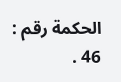الحكمة رقم : 46 .